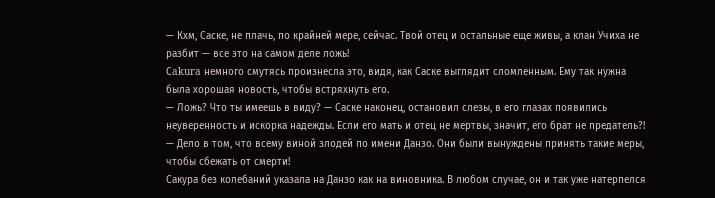— Кхм, Саске, не плачь, по крайней мере, сейчас. Твой отец и остальные еще живы, а клан Учиха не разбит — все это на самом деле ложь!
Сakura немного смутясь произнесла это, видя, как Саске выглядит сломленным. Ему так нужна была хорошая новость, чтобы встряхнуть его.
— Ложь? Что ты имеешь в виду? — Саске наконец, остановил слезы, в его глазах появились неуверенность и искорка надежды. Если его мать и отец не мертвы, значит, его брат не предатель?!
— Дело в том, что всему виной злодей по имени Данзо. Они были вынуждены принять такие меры, чтобы сбежать от смерти!
Сакура без колебаний указала на Данзо как на виновника. В любом случае, он и так уже натерпелся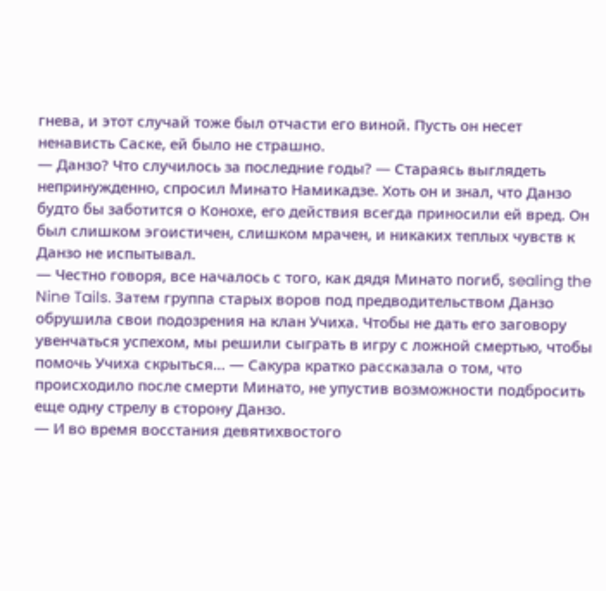гнева, и этот случай тоже был отчасти его виной. Пусть он несет ненависть Саске, ей было не страшно.
— Данзо? Что случилось за последние годы? — Стараясь выглядеть непринужденно, спросил Минато Намикадзе. Хоть он и знал, что Данзо будто бы заботится о Конохе, его действия всегда приносили ей вред. Он был слишком эгоистичен, слишком мрачен, и никаких теплых чувств к Данзо не испытывал.
— Честно говоря, все началось с того, как дядя Минато погиб, sealing the Nine Tails. Затем группа старых воров под предводительством Данзо обрушила свои подозрения на клан Учиха. Чтобы не дать его заговору увенчаться успехом, мы решили сыграть в игру с ложной смертью, чтобы помочь Учиха скрыться... — Сакура кратко рассказала о том, что происходило после смерти Минато, не упустив возможности подбросить еще одну стрелу в сторону Данзо.
— И во время восстания девятихвостого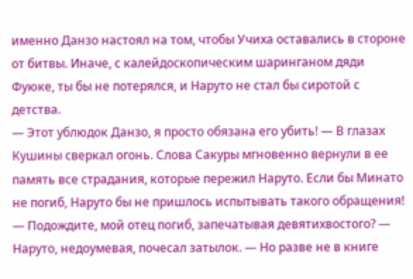именно Данзо настоял на том, чтобы Учиха оставались в стороне от битвы. Иначе, с калейдоскопическим шаринганом дяди Фуюке, ты бы не потерялся, и Наруто не стал бы сиротой с детства.
— Этот ублюдок Данзо, я просто обязана его убить! — В глазах Кушины сверкал огонь. Слова Сакуры мгновенно вернули в ее память все страдания, которые пережил Наруто. Если бы Минато не погиб, Наруто бы не пришлось испытывать такого обращения!
— Подождите, мой отец погиб, запечатывая девятихвостого? — Наруто, недоумевая, почесал затылок. — Но разве не в книге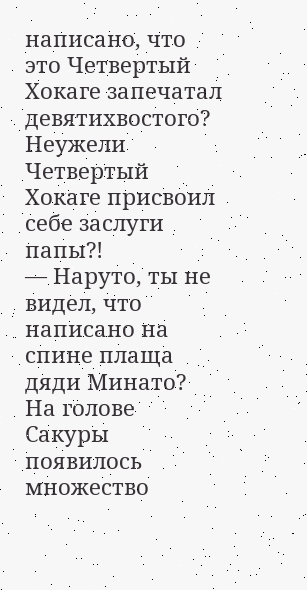написано, что это Четвертый Хокаге запечатал девятихвостого? Неужели Четвертый Хокаге присвоил себе заслуги папы?!
— Наруто, ты не видел, что написано на спине плаща дяди Минато?
На голове Сакуры появилось множество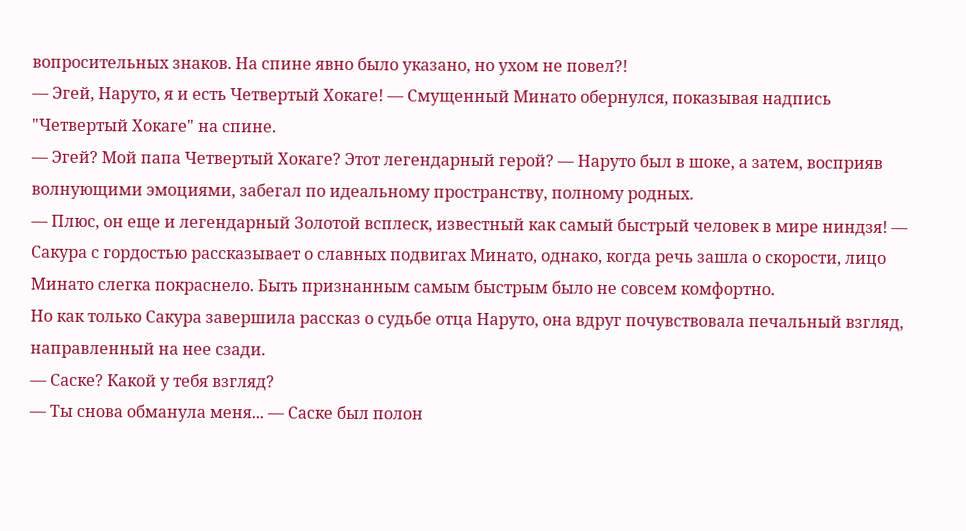вопросительных знаков. На спине явно было указано, но ухом не повел?!
— Эгей, Наруто, я и есть Четвертый Хокаге! — Смущенный Минато обернулся, показывая надпись "Четвертый Хокаге" на спине.
— Эгей? Мой папа Четвертый Хокаге? Этот легендарный герой? — Наруто был в шоке, а затем, восприяв волнующими эмоциями, забегал по идеальному пространству, полному родных.
— Плюс, он еще и легендарный Золотой всплеск, известный как самый быстрый человек в мире ниндзя! — Сакура с гордостью рассказывает о славных подвигах Минато, однако, когда речь зашла о скорости, лицо Минато слегка покраснело. Быть признанным самым быстрым было не совсем комфортно.
Но как только Сакура завершила рассказ о судьбе отца Наруто, она вдруг почувствовала печальный взгляд, направленный на нее сзади.
— Саске? Какой у тебя взгляд?
— Ты снова обманула меня... — Саске был полон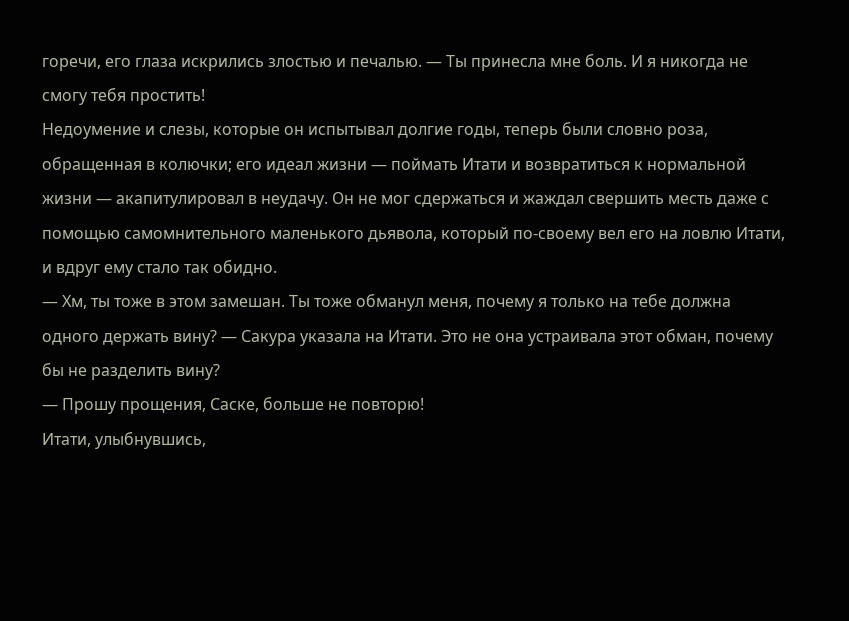горечи, его глаза искрились злостью и печалью. — Ты принесла мне боль. И я никогда не смогу тебя простить!
Недоумение и слезы, которые он испытывал долгие годы, теперь были словно роза, обращенная в колючки; его идеал жизни — поймать Итати и возвратиться к нормальной жизни — акапитулировал в неудачу. Он не мог сдержаться и жаждал свершить месть даже с помощью самомнительного маленького дьявола, который по-своему вел его на ловлю Итати, и вдруг ему стало так обидно.
— Хм, ты тоже в этом замешан. Ты тоже обманул меня, почему я только на тебе должна одного держать вину? — Сакура указала на Итати. Это не она устраивала этот обман, почему бы не разделить вину?
— Прошу прощения, Саске, больше не повторю!
Итати, улыбнувшись,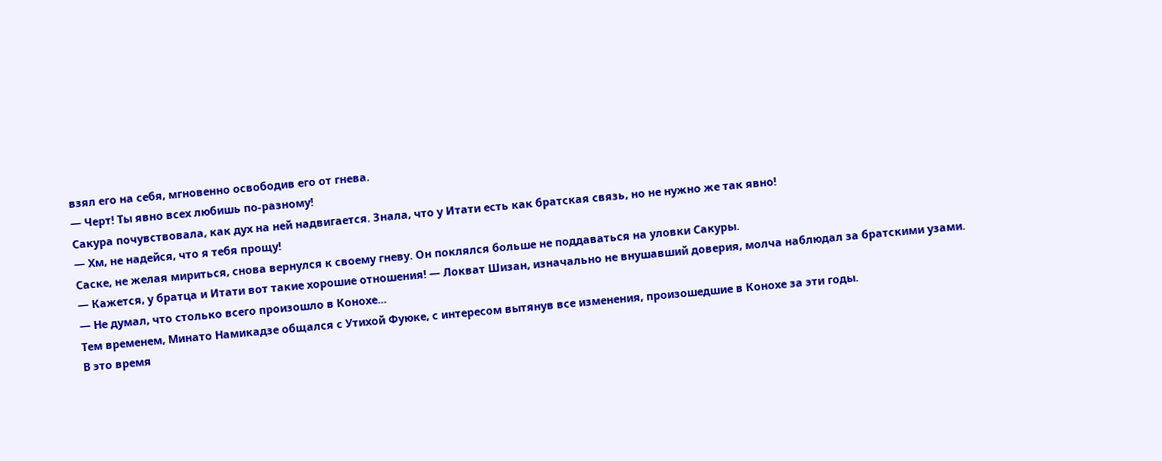взял его на себя, мгновенно освободив его от гнева.
— Черт! Ты явно всех любишь по-разному!
Сакура почувствовала, как дух на ней надвигается. Знала, что у Итати есть как братская связь, но не нужно же так явно!
— Хм, не надейся, что я тебя прощу!
Саске, не желая мириться, снова вернулся к своему гневу. Он поклялся больше не поддаваться на уловки Сакуры.
— Кажется, у братца и Итати вот такие хорошие отношения! — Локват Шизан, изначально не внушавший доверия, молча наблюдал за братскими узами.
— Не думал, что столько всего произошло в Конохе...
Тем временем, Минато Намикадзе общался с Утихой Фуюке, с интересом вытянув все изменения, произошедшие в Конохе за эти годы.
В это время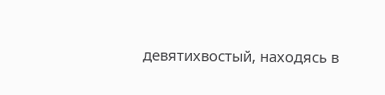девятихвостый, находясь в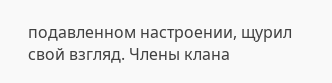подавленном настроении, щурил свой взгляд. Члены клана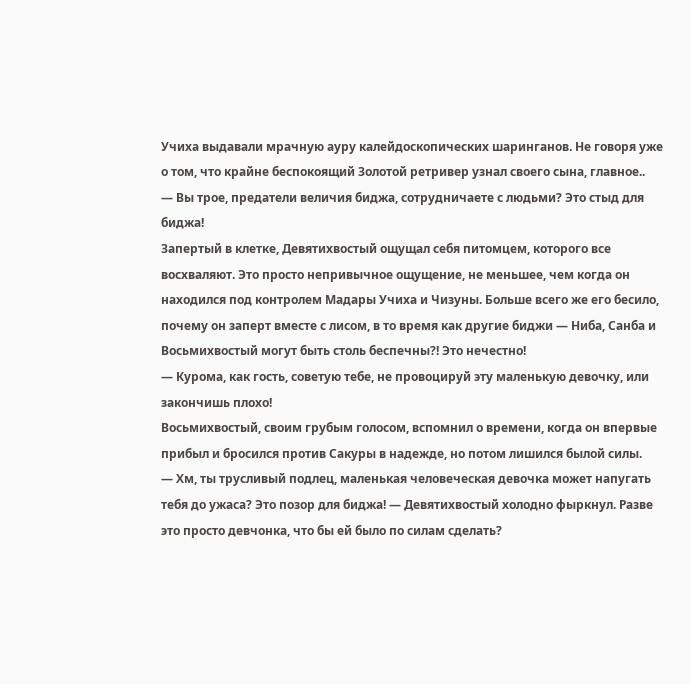Учиха выдавали мрачную ауру калейдоскопических шаринганов. Не говоря уже о том, что крайне беспокоящий Золотой ретривер узнал своего сына, главное..
— Вы трое, предатели величия биджа, сотрудничаете с людьми? Это стыд для биджа!
Запертый в клетке, Девятихвостый ощущал себя питомцем, которого все восхваляют. Это просто непривычное ощущение, не меньшее, чем когда он находился под контролем Мадары Учиха и Чизуны. Больше всего же его бесило, почему он заперт вместе с лисом, в то время как другие биджи — Ниба, Санба и Восьмихвостый могут быть столь беспечны?! Это нечестно!
— Курома, как гость, советую тебе, не провоцируй эту маленькую девочку, или закончишь плохо!
Восьмихвостый, своим грубым голосом, вспомнил о времени, когда он впервые прибыл и бросился против Сакуры в надежде, но потом лишился былой силы.
— Хм, ты трусливый подлец, маленькая человеческая девочка может напугать тебя до ужаса? Это позор для биджа! — Девятихвостый холодно фыркнул. Разве это просто девчонка, что бы ей было по силам сделать?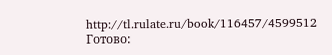http://tl.rulate.ru/book/116457/4599512
Готово: